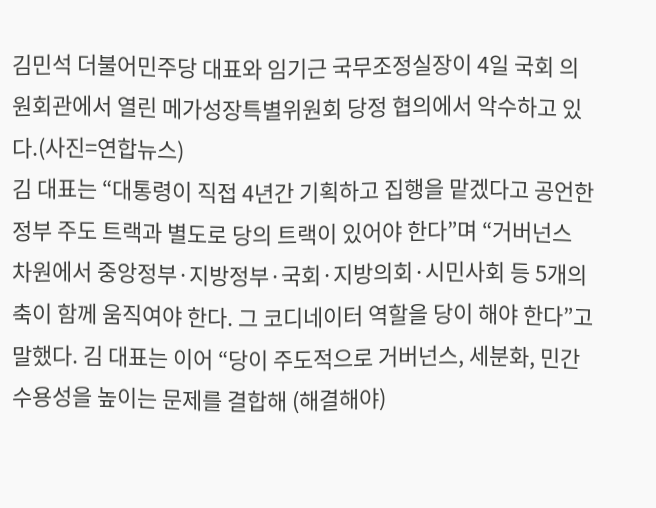김민석 더불어민주당 대표와 임기근 국무조정실장이 4일 국회 의원회관에서 열린 메가성장특별위원회 당정 협의에서 악수하고 있다.(사진=연합뉴스)
김 대표는 “대통령이 직접 4년간 기획하고 집행을 맡겠다고 공언한 정부 주도 트랙과 별도로 당의 트랙이 있어야 한다”며 “거버넌스 차원에서 중앙정부·지방정부·국회·지방의회·시민사회 등 5개의 축이 함께 움직여야 한다. 그 코디네이터 역할을 당이 해야 한다”고 말했다. 김 대표는 이어 “당이 주도적으로 거버넌스, 세분화, 민간 수용성을 높이는 문제를 결합해 (해결해야)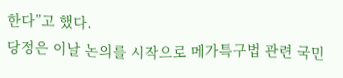한다”고 했다.
당정은 이날 논의를 시작으로 메가특구법 관련 국민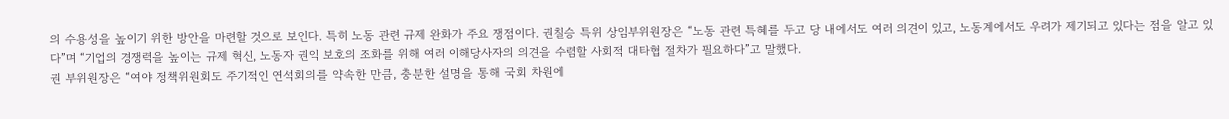의 수용성을 높이기 위한 방안을 마련할 것으로 보인다. 특히 노동 관련 규제 완화가 주요 쟁점이다. 권칠승 특위 상임부위원장은 “노동 관련 특혜를 두고 당 내에서도 여러 의견이 있고, 노동계에서도 우려가 제기되고 있다는 점을 알고 있다”며 “기업의 경쟁력을 높이는 규제 혁신, 노동자 권익 보호의 조화를 위해 여러 이해당사자의 의견을 수렴할 사회적 대타협 절차가 필요하다”고 말했다.
권 부위원장은 “여야 정책위원회도 주기적인 연석회의를 약속한 만큼, 충분한 설명을 통해 국회 차원에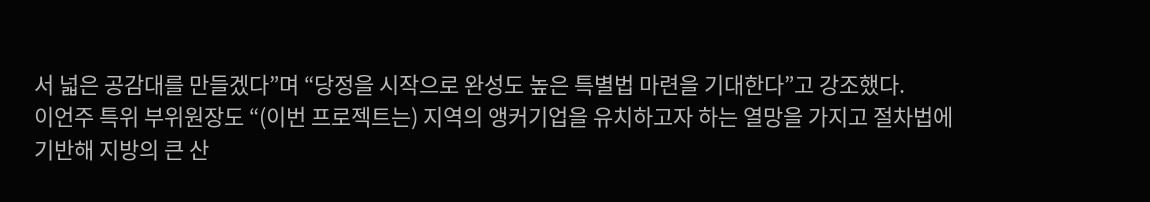서 넓은 공감대를 만들겠다”며 “당정을 시작으로 완성도 높은 특별법 마련을 기대한다”고 강조했다.
이언주 특위 부위원장도 “(이번 프로젝트는) 지역의 앵커기업을 유치하고자 하는 열망을 가지고 절차법에 기반해 지방의 큰 산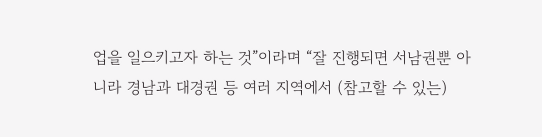업을 일으키고자 하는 것”이라며 “잘 진행되면 서남권뿐 아니라 경남과 대경권 등 여러 지역에서 (참고할 수 있는)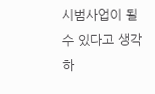시범사업이 될 수 있다고 생각하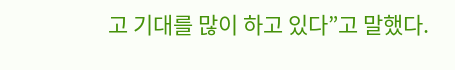고 기대를 많이 하고 있다”고 말했다.